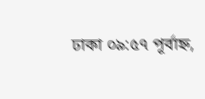ঢাকা ০৯:৫৭ পূর্বাহ্ন,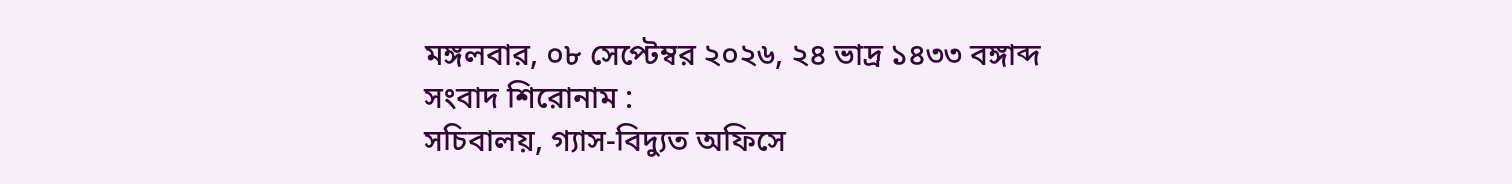মঙ্গলবার, ০৮ সেপ্টেম্বর ২০২৬, ২৪ ভাদ্র ১৪৩৩ বঙ্গাব্দ
সংবাদ শিরোনাম :
সচিবালয়, গ্যাস-বিদ্যুত অফিসে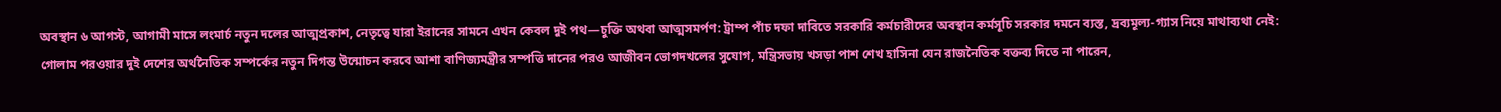অবস্থান ৬ আগস্ট, আগামী মাসে লংমার্চ নতুন দলের আত্মপ্রকাশ, নেতৃত্বে যারা ইরানের সামনে এখন কেবল দুই পথ—চুক্তি অথবা আত্মসমর্পণ: ট্রাম্প পাঁচ দফা দাবিতে সরকারি কর্মচারীদের অবস্থান কর্মসূচি সরকার দমনে ব্যস্ত, দ্রব্যমূল্য-গ্যাস নিয়ে মাথাব্যথা নেই: গোলাম পরওয়ার দুই দেশের অর্থনৈতিক সম্পর্কের নতুন দিগন্ত উন্মোচন করবে আশা বাণিজ্যমন্ত্রীর সম্পত্তি দানের পরও আজীবন ভোগদখলের সুযোগ, মন্ত্রিসভায় খসড়া পাশ শেখ হাসিনা যেন রাজনৈতিক বক্তব্য দিতে না পারেন,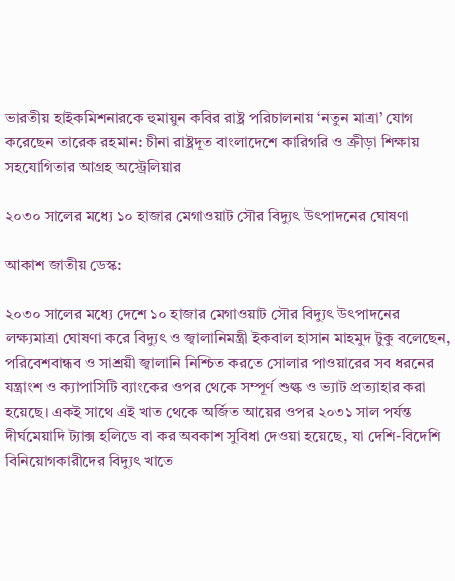ভারতীয় হাইকমিশনারকে হুমায়ুন কবির রাষ্ট্র পরিচালনায় ‘নতুন মাত্রা’ যোগ করেছেন তারেক রহমান: চীনা রাষ্ট্রদূত বাংলাদেশে কারিগরি ও ক্রীড়া শিক্ষায় সহযোগিতার আগ্রহ অস্ট্রেলিয়ার

২০৩০ সালের মধ্যে ১০ হাজার মেগাওয়াট সৌর বিদ্যুৎ উৎপাদনের ঘোষণা

আকাশ জাতীয় ডেস্ক:

২০৩০ সালের মধ্যে দেশে ১০ হাজার মেগাওয়াট সৌর বিদ্যুৎ উৎপাদনের লক্ষ্যমাত্রা ঘোষণা করে বিদ্যুৎ ও জ্বালানিমন্ত্রী ইকবাল হাসান মাহমুদ টুকু বলেছেন, পরিবেশবান্ধব ও সাশ্রয়ী জ্বালানি নিশ্চিত করতে সোলার পাওয়ারের সব ধরনের যন্ত্রাংশ ও ক্যাপাসিটি ব্যাংকের ওপর থেকে সম্পূর্ণ শুল্ক ও ভ্যাট প্রত্যাহার করা হয়েছে। একই সাথে এই খাত থেকে অর্জিত আয়ের ওপর ২০৩১ সাল পর্যন্ত দীর্ঘমেয়াদি ট্যাক্স হলিডে বা কর অবকাশ সুবিধা দেওয়া হয়েছে, যা দেশি-বিদেশি বিনিয়োগকারীদের বিদ্যুৎ খাতে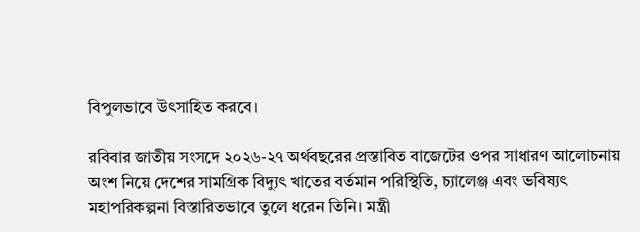বিপুলভাবে উৎসাহিত করবে।

রবিবার জাতীয় সংসদে ২০২৬-২৭ অর্থবছরের প্রস্তাবিত বাজেটের ওপর সাধারণ আলোচনায় অংশ নিয়ে দেশের সামগ্রিক বিদ্যুৎ খাতের বর্তমান পরিস্থিতি, চ্যালেঞ্জ এবং ভবিষ্যৎ মহাপরিকল্পনা বিস্তারিতভাবে তুলে ধরেন তিনি। মন্ত্রী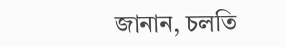জানান, চলতি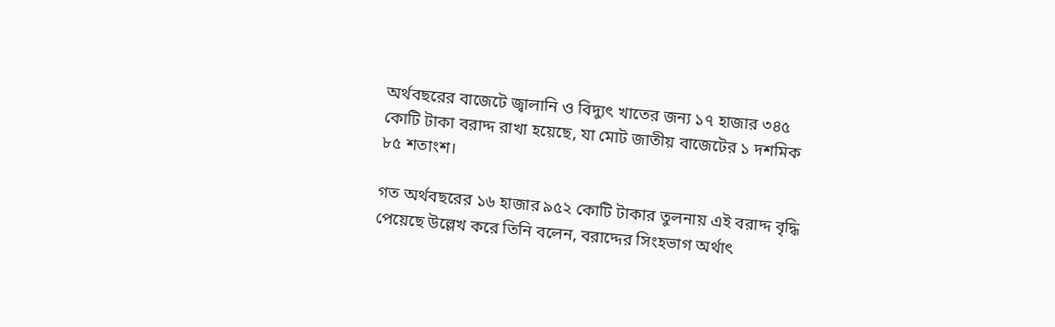অর্থবছরের বাজেটে জ্বালানি ও বিদ্যুৎ খাতের জন্য ১৭ হাজার ৩৪৫ কোটি টাকা বরাদ্দ রাখা হয়েছে, যা মোট জাতীয় বাজেটের ১ দশমিক ৮৫ শতাংশ।

গত অর্থবছরের ১৬ হাজার ৯৫২ কোটি টাকার তুলনায় এই বরাদ্দ বৃদ্ধি পেয়েছে উল্লেখ করে তিনি বলেন, বরাদ্দের সিংহভাগ অর্থাৎ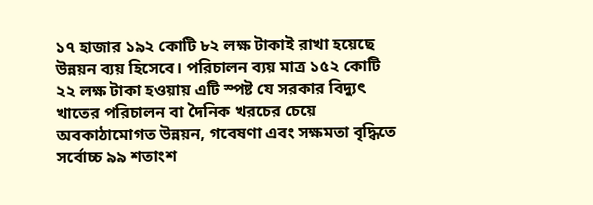১৭ হাজার ১৯২ কোটি ৮২ লক্ষ টাকাই রাখা হয়েছে উন্নয়ন ব্যয় হিসেবে। পরিচালন ব্যয় মাত্র ১৫২ কোটি ২২ লক্ষ টাকা হওয়ায় এটি স্পষ্ট যে সরকার বিদ্যুৎ খাতের পরিচালন বা দৈনিক খরচের চেয়ে অবকাঠামোগত উন্নয়ন, গবেষণা এবং সক্ষমতা বৃদ্ধিতে সর্বোচ্চ ৯৯ শতাংশ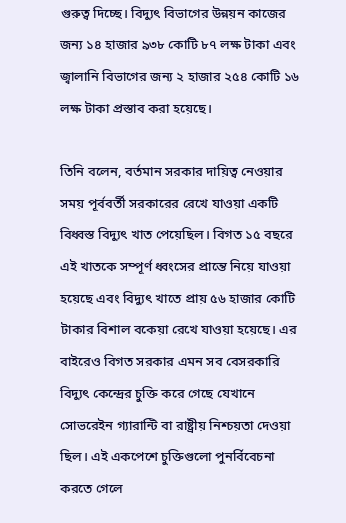গুরুত্ব দিচ্ছে। বিদ্যুৎ বিভাগের উন্নয়ন কাজের জন্য ১৪ হাজার ৯৩৮ কোটি ৮৭ লক্ষ টাকা এবং জ্বালানি বিভাগের জন্য ২ হাজার ২৫৪ কোটি ১৬ লক্ষ টাকা প্রস্তাব করা হয়েছে।

তিনি বলেন, বর্তমান সরকার দায়িত্ব নেওয়ার সময় পূর্ববর্তী সরকারের রেখে যাওয়া একটি বিধ্বস্ত বিদ্যুৎ খাত পেয়েছিল। বিগত ১৫ বছরে এই খাতকে সম্পূর্ণ ধ্বংসের প্রান্তে নিয়ে যাওয়া হয়েছে এবং বিদ্যুৎ খাতে প্রায় ৫৬ হাজার কোটি টাকার বিশাল বকেয়া রেখে যাওয়া হয়েছে। এর বাইরেও বিগত সরকার এমন সব বেসরকারি বিদ্যুৎ কেন্দ্রের চুক্তি করে গেছে যেখানে সোভরেইন গ্যারান্টি বা রাষ্ট্রীয় নিশ্চয়তা দেওয়া ছিল। এই একপেশে চুক্তিগুলো পুনর্বিবেচনা করতে গেলে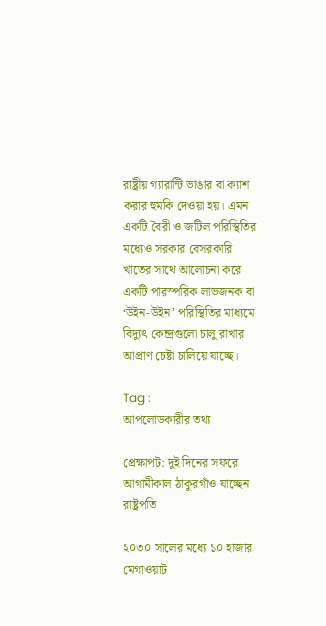রাষ্ট্রীয় গ্যারান্টি ভাঙার বা ক্যাশ করার হুমকি দেওয়া হয়। এমন একটি বৈরী ও জটিল পরিস্থিতির মধ্যেও সরকার বেসরকারি খাতের সাথে আলোচনা করে একটি পারস্পরিক লাভজনক বা ‘উইন-উইন’ পরিস্থিতির মাধ্যমে বিদ্যুৎ কেন্দ্রগুলো চালু রাখার আপ্রাণ চেষ্টা চালিয়ে যাচ্ছে।

Tag :
আপলোডকারীর তথ্য

প্রেক্ষাপট: দুই দিনের সফরে আগামীকাল ঠাকুরগাঁও যাচ্ছেন রাষ্ট্রপতি

২০৩০ সালের মধ্যে ১০ হাজার মেগাওয়াট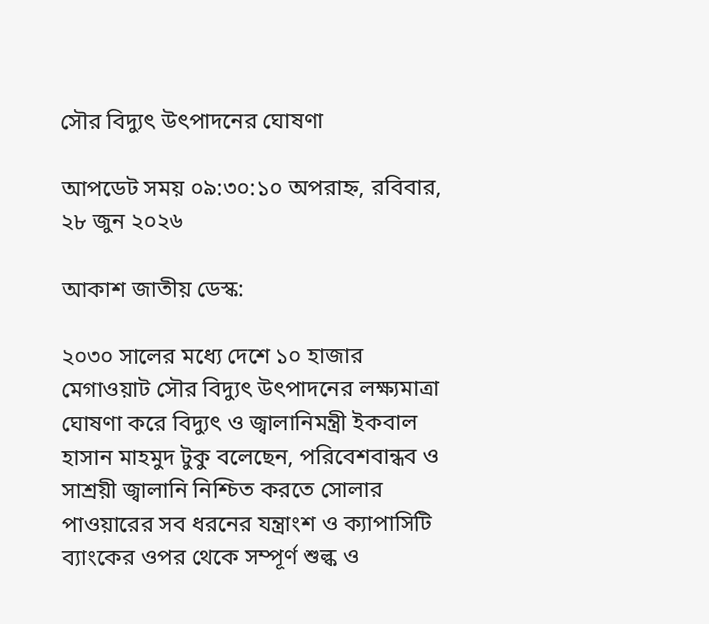সৌর বিদ্যুৎ উৎপাদনের ঘোষণা

আপডেট সময় ০৯:৩০:১০ অপরাহ্ন, রবিবার, ২৮ জুন ২০২৬

আকাশ জাতীয় ডেস্ক:

২০৩০ সালের মধ্যে দেশে ১০ হাজার মেগাওয়াট সৌর বিদ্যুৎ উৎপাদনের লক্ষ্যমাত্রা ঘোষণা করে বিদ্যুৎ ও জ্বালানিমন্ত্রী ইকবাল হাসান মাহমুদ টুকু বলেছেন, পরিবেশবান্ধব ও সাশ্রয়ী জ্বালানি নিশ্চিত করতে সোলার পাওয়ারের সব ধরনের যন্ত্রাংশ ও ক্যাপাসিটি ব্যাংকের ওপর থেকে সম্পূর্ণ শুল্ক ও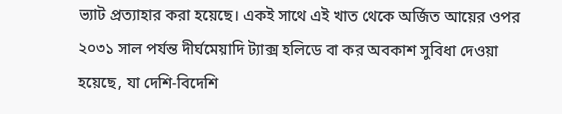ভ্যাট প্রত্যাহার করা হয়েছে। একই সাথে এই খাত থেকে অর্জিত আয়ের ওপর ২০৩১ সাল পর্যন্ত দীর্ঘমেয়াদি ট্যাক্স হলিডে বা কর অবকাশ সুবিধা দেওয়া হয়েছে, যা দেশি-বিদেশি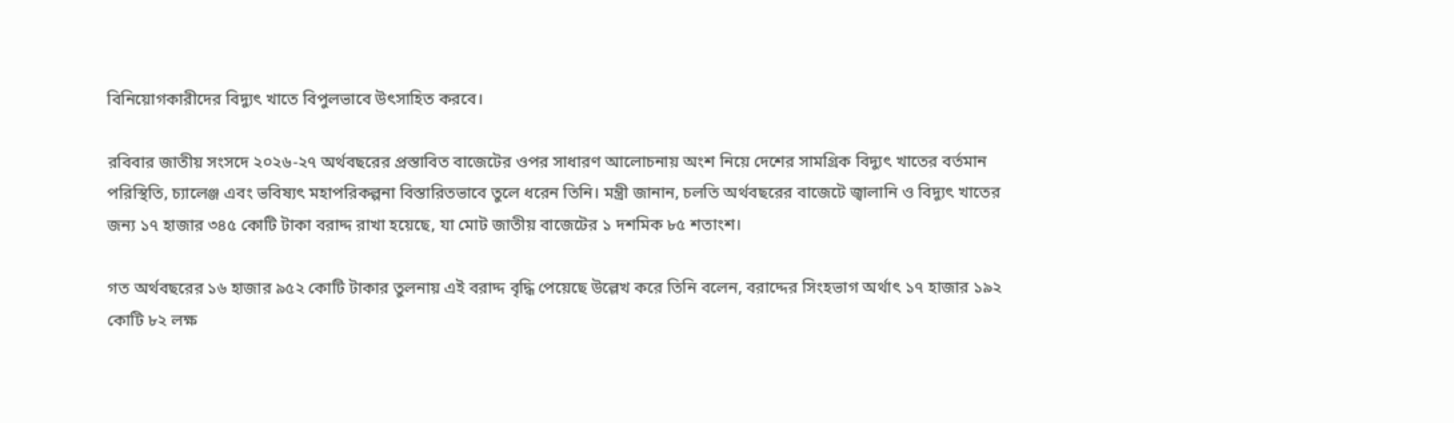বিনিয়োগকারীদের বিদ্যুৎ খাতে বিপুলভাবে উৎসাহিত করবে।

রবিবার জাতীয় সংসদে ২০২৬-২৭ অর্থবছরের প্রস্তাবিত বাজেটের ওপর সাধারণ আলোচনায় অংশ নিয়ে দেশের সামগ্রিক বিদ্যুৎ খাতের বর্তমান পরিস্থিতি, চ্যালেঞ্জ এবং ভবিষ্যৎ মহাপরিকল্পনা বিস্তারিতভাবে তুলে ধরেন তিনি। মন্ত্রী জানান, চলতি অর্থবছরের বাজেটে জ্বালানি ও বিদ্যুৎ খাতের জন্য ১৭ হাজার ৩৪৫ কোটি টাকা বরাদ্দ রাখা হয়েছে, যা মোট জাতীয় বাজেটের ১ দশমিক ৮৫ শতাংশ।

গত অর্থবছরের ১৬ হাজার ৯৫২ কোটি টাকার তুলনায় এই বরাদ্দ বৃদ্ধি পেয়েছে উল্লেখ করে তিনি বলেন, বরাদ্দের সিংহভাগ অর্থাৎ ১৭ হাজার ১৯২ কোটি ৮২ লক্ষ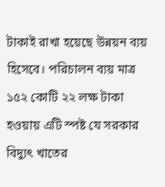টাকাই রাখা হয়েছে উন্নয়ন ব্যয় হিসেবে। পরিচালন ব্যয় মাত্র ১৫২ কোটি ২২ লক্ষ টাকা হওয়ায় এটি স্পষ্ট যে সরকার বিদ্যুৎ খাতের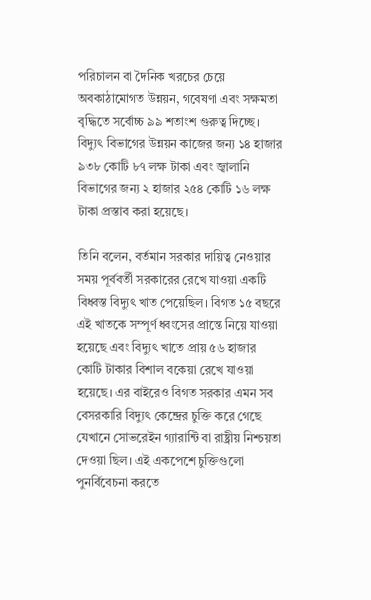পরিচালন বা দৈনিক খরচের চেয়ে অবকাঠামোগত উন্নয়ন, গবেষণা এবং সক্ষমতা বৃদ্ধিতে সর্বোচ্চ ৯৯ শতাংশ গুরুত্ব দিচ্ছে। বিদ্যুৎ বিভাগের উন্নয়ন কাজের জন্য ১৪ হাজার ৯৩৮ কোটি ৮৭ লক্ষ টাকা এবং জ্বালানি বিভাগের জন্য ২ হাজার ২৫৪ কোটি ১৬ লক্ষ টাকা প্রস্তাব করা হয়েছে।

তিনি বলেন, বর্তমান সরকার দায়িত্ব নেওয়ার সময় পূর্ববর্তী সরকারের রেখে যাওয়া একটি বিধ্বস্ত বিদ্যুৎ খাত পেয়েছিল। বিগত ১৫ বছরে এই খাতকে সম্পূর্ণ ধ্বংসের প্রান্তে নিয়ে যাওয়া হয়েছে এবং বিদ্যুৎ খাতে প্রায় ৫৬ হাজার কোটি টাকার বিশাল বকেয়া রেখে যাওয়া হয়েছে। এর বাইরেও বিগত সরকার এমন সব বেসরকারি বিদ্যুৎ কেন্দ্রের চুক্তি করে গেছে যেখানে সোভরেইন গ্যারান্টি বা রাষ্ট্রীয় নিশ্চয়তা দেওয়া ছিল। এই একপেশে চুক্তিগুলো পুনর্বিবেচনা করতে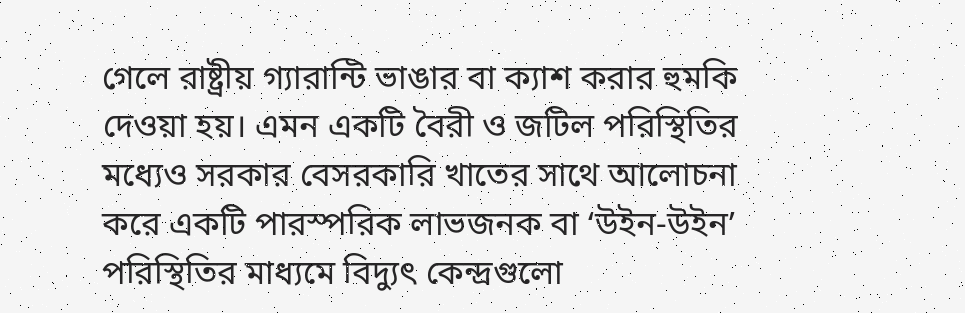গেলে রাষ্ট্রীয় গ্যারান্টি ভাঙার বা ক্যাশ করার হুমকি দেওয়া হয়। এমন একটি বৈরী ও জটিল পরিস্থিতির মধ্যেও সরকার বেসরকারি খাতের সাথে আলোচনা করে একটি পারস্পরিক লাভজনক বা ‘উইন-উইন’ পরিস্থিতির মাধ্যমে বিদ্যুৎ কেন্দ্রগুলো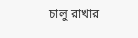চালু রাখার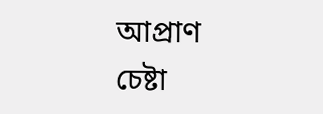আপ্রাণ চেষ্টা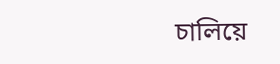চালিয়ে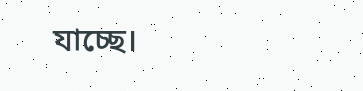যাচ্ছে।